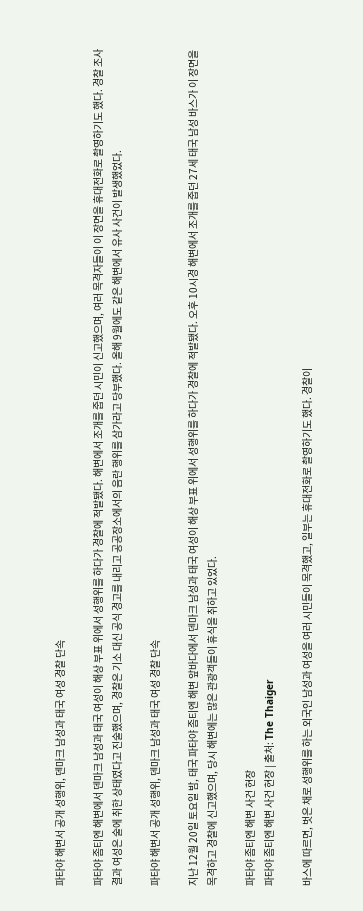파타야 해변서 공개 성행위, 덴마크 남성과 태국 여성 경찰 단속

파타야 좀티엔 해변에서 덴마크 남성과 태국 여성이 해상 부표 위에서 성행위를 하다가 경찰에 적발됐다. 해변에서 조개를 줍던 시민이 신고했으며, 여러 목격자들이 이 장면을 휴대전화로 촬영하기도 했다. 경찰 조사 결과 여성은 술에 취한 상태였다고 진술했으며, 경찰은 기소 대신 공식 경고를 내리고 공공장소에서의 음란 행위를 삼가라고 당부했다. 올해 9월에도 같은 해변에서 유사 사건이 발생했었다.

파타야 해변서 공개 성행위, 덴마크 남성과 태국 여성 경찰 단속

지난 12월 20일 토요일 밤, 태국 파타야 좀티엔 해변 앞바다에서 덴마크 남성과 태국 여성이 해상 부표 위에서 성행위를 하다가 경찰에 적발됐다. 오후 10시경 해변에서 조개를 줍던 27세 태국 남성 바스가 이 장면을 목격하고 경찰에 신고했으며, 당시 해변에는 많은 관광객들이 휴식을 취하고 있었다.

파타야 좀티엔 해변 사건 현장
파타야 좀티엔 해변 사건 현장 | 출처: The Thaiger

바스에 따르면, 벗은 채로 성행위를 하는 외국인 남성과 여성을 여러 시민들이 목격했고, 일부는 휴대전화로 촬영하기도 했다. 경찰이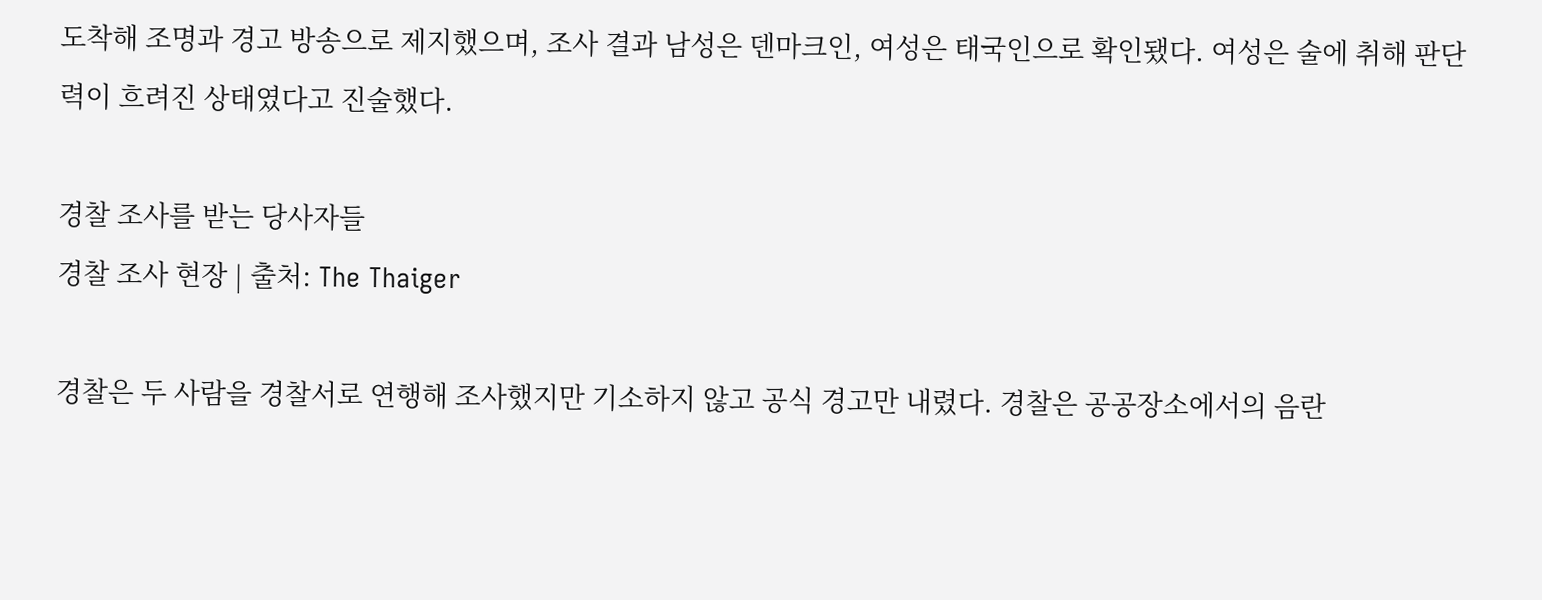도착해 조명과 경고 방송으로 제지했으며, 조사 결과 남성은 덴마크인, 여성은 태국인으로 확인됐다. 여성은 술에 취해 판단력이 흐려진 상태였다고 진술했다.

경찰 조사를 받는 당사자들
경찰 조사 현장 | 출처: The Thaiger

경찰은 두 사람을 경찰서로 연행해 조사했지만 기소하지 않고 공식 경고만 내렸다. 경찰은 공공장소에서의 음란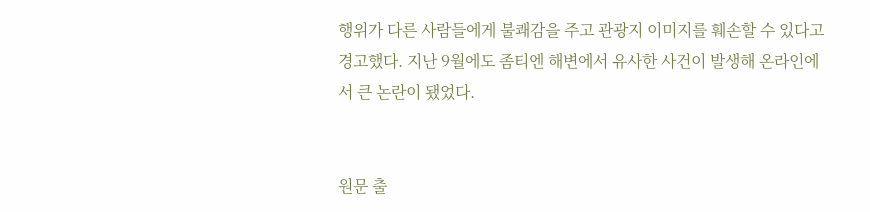행위가 다른 사람들에게 불쾌감을 주고 관광지 이미지를 훼손할 수 있다고 경고했다. 지난 9월에도 좀티엔 해변에서 유사한 사건이 발생해 온라인에서 큰 논란이 됐었다.


원문 출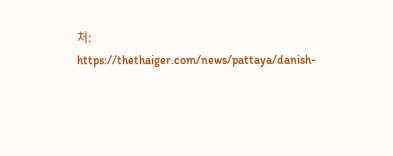처: https://thethaiger.com/news/pattaya/danish-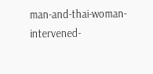man-and-thai-woman-intervened-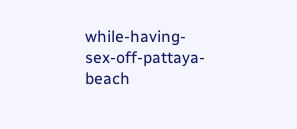while-having-sex-off-pattaya-beach